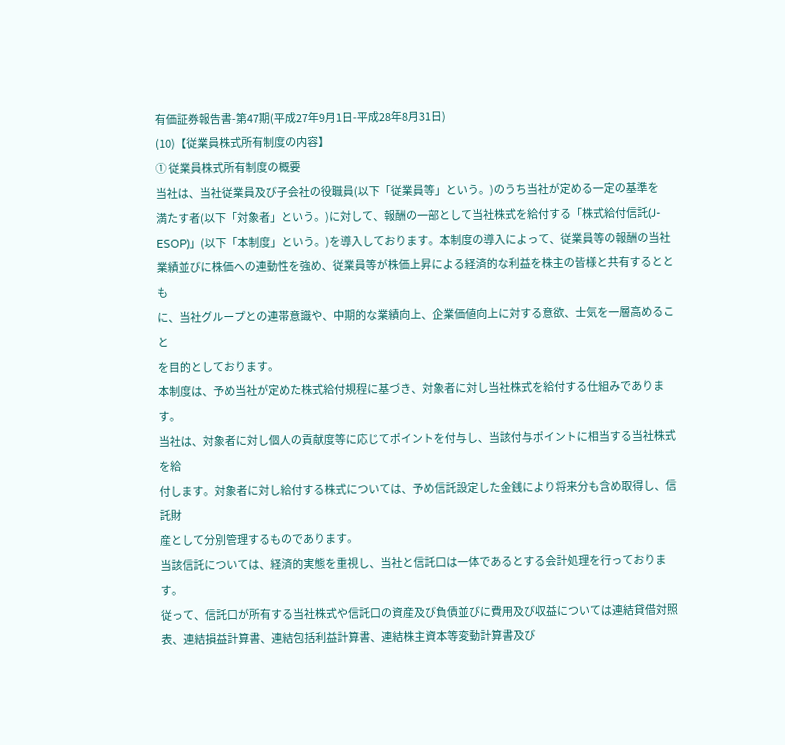有価証券報告書-第47期(平成27年9月1日-平成28年8月31日)
(10)【従業員株式所有制度の内容】
① 従業員株式所有制度の概要
当社は、当社従業員及び子会社の役職員(以下「従業員等」という。)のうち当社が定める一定の基準を
満たす者(以下「対象者」という。)に対して、報酬の一部として当社株式を給付する「株式給付信託(J-
ESOP)」(以下「本制度」という。)を導入しております。本制度の導入によって、従業員等の報酬の当社
業績並びに株価への連動性を強め、従業員等が株価上昇による経済的な利益を株主の皆様と共有するととも
に、当社グループとの連帯意識や、中期的な業績向上、企業価値向上に対する意欲、士気を一層高めること
を目的としております。
本制度は、予め当社が定めた株式給付規程に基づき、対象者に対し当社株式を給付する仕組みであります。
当社は、対象者に対し個人の貢献度等に応じてポイントを付与し、当該付与ポイントに相当する当社株式を給
付します。対象者に対し給付する株式については、予め信託設定した金銭により将来分も含め取得し、信託財
産として分別管理するものであります。
当該信託については、経済的実態を重視し、当社と信託口は一体であるとする会計処理を行っております。
従って、信託口が所有する当社株式や信託口の資産及び負債並びに費用及び収益については連結貸借対照表、連結損益計算書、連結包括利益計算書、連結株主資本等変動計算書及び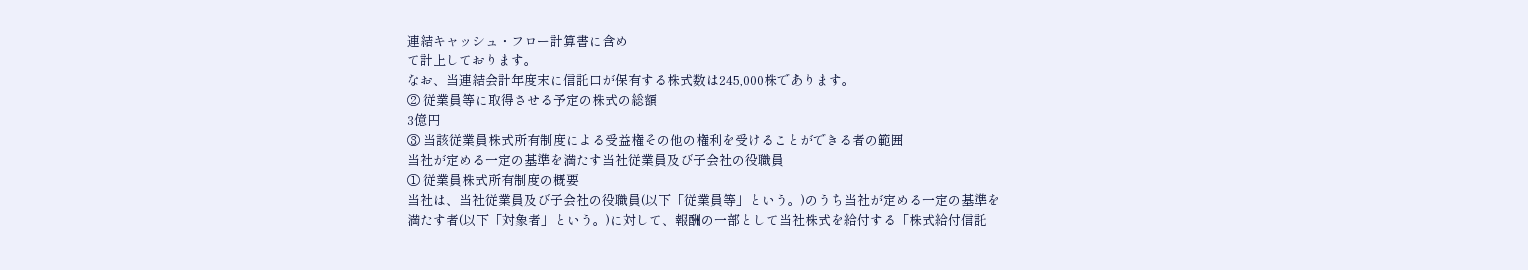連結キャッシュ・フロー計算書に含め
て計上しております。
なお、当連結会計年度末に信託口が保有する株式数は245,000株であります。
② 従業員等に取得させる予定の株式の総額
3億円
③ 当該従業員株式所有制度による受益権その他の権利を受けることができる者の範囲
当社が定める一定の基準を満たす当社従業員及び子会社の役職員
① 従業員株式所有制度の概要
当社は、当社従業員及び子会社の役職員(以下「従業員等」という。)のうち当社が定める一定の基準を
満たす者(以下「対象者」という。)に対して、報酬の一部として当社株式を給付する「株式給付信託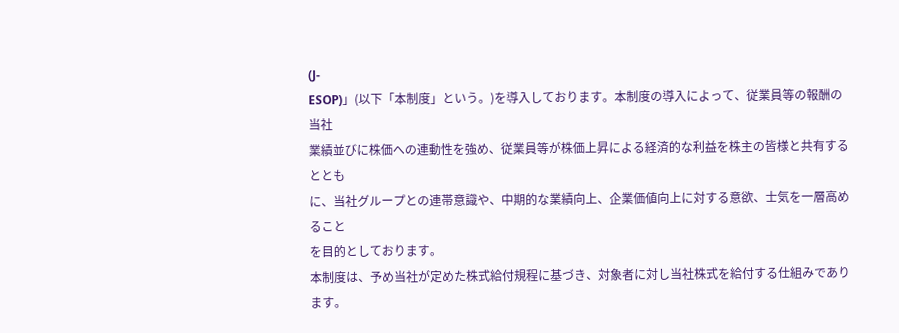(J-
ESOP)」(以下「本制度」という。)を導入しております。本制度の導入によって、従業員等の報酬の当社
業績並びに株価への連動性を強め、従業員等が株価上昇による経済的な利益を株主の皆様と共有するととも
に、当社グループとの連帯意識や、中期的な業績向上、企業価値向上に対する意欲、士気を一層高めること
を目的としております。
本制度は、予め当社が定めた株式給付規程に基づき、対象者に対し当社株式を給付する仕組みであります。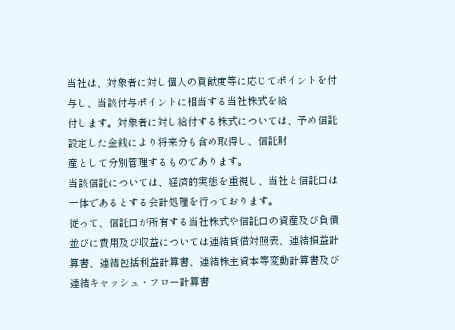当社は、対象者に対し個人の貢献度等に応じてポイントを付与し、当該付与ポイントに相当する当社株式を給
付します。対象者に対し給付する株式については、予め信託設定した金銭により将来分も含め取得し、信託財
産として分別管理するものであります。
当該信託については、経済的実態を重視し、当社と信託口は一体であるとする会計処理を行っております。
従って、信託口が所有する当社株式や信託口の資産及び負債並びに費用及び収益については連結貸借対照表、連結損益計算書、連結包括利益計算書、連結株主資本等変動計算書及び連結キャッシュ・フロー計算書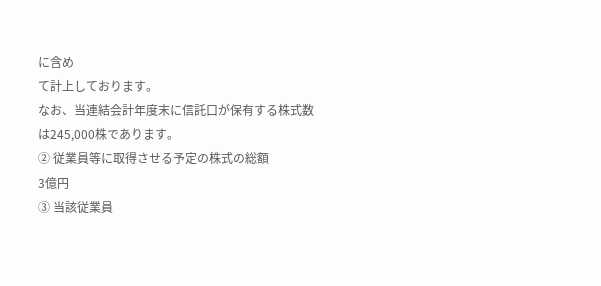に含め
て計上しております。
なお、当連結会計年度末に信託口が保有する株式数は245,000株であります。
② 従業員等に取得させる予定の株式の総額
3億円
③ 当該従業員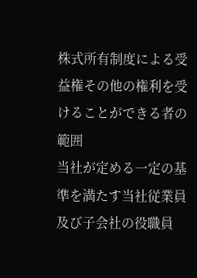株式所有制度による受益権その他の権利を受けることができる者の範囲
当社が定める一定の基準を満たす当社従業員及び子会社の役職員